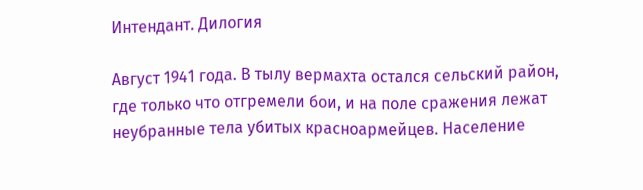Интендант. Дилогия

Август 1941 года. В тылу вермахта остался сельский район, где только что отгремели бои, и на поле сражения лежат неубранные тела убитых красноармейцев. Население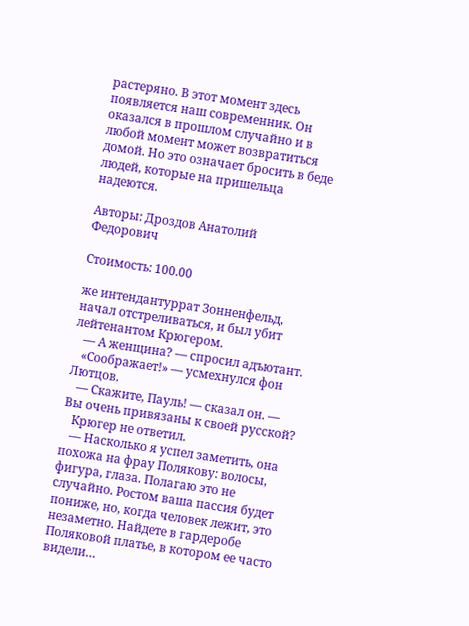растеряно. В этот момент здесь появляется наш современник. Он оказался в прошлом случайно и в любой момент может возвратиться домой. Но это означает бросить в беде людей, которые на пришельца надеются.

Авторы: Дроздов Анатолий Федорович

Стоимость: 100.00

же интендантуррат Зонненфельд, начал отстреливаться, и был убит лейтенантом Крюгером.
   — А женщина? — спросил адъютант.
   «Соображает!» — усмехнулся фон Лютцов.
   — Скажите, Пауль! — сказал он. — Вы очень привязаны к своей русской?
   Крюгер не ответил.
   — Насколько я успел заметить, она похожа на фрау Полякову: волосы, фигура, глаза. Полагаю это не случайно. Ростом ваша пассия будет пониже, но, когда человек лежит, это незаметно. Найдете в гардеробе Поляковой платье, в котором ее часто видели…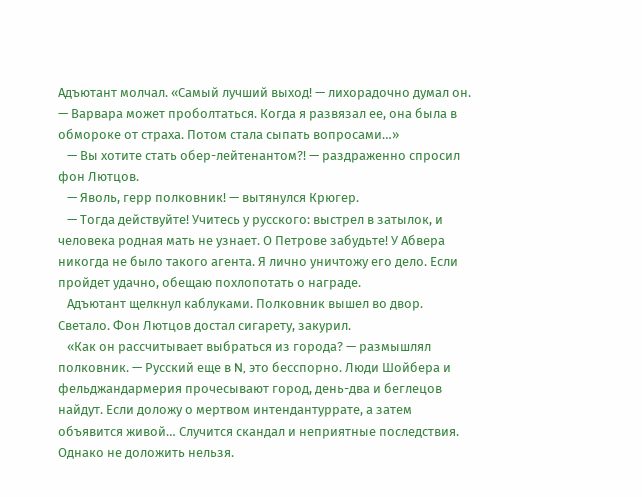Адъютант молчал. «Самый лучший выход! — лихорадочно думал он. — Варвара может проболтаться. Когда я развязал ее, она была в обмороке от страха. Потом стала сыпать вопросами…»
   — Вы хотите стать обер-лейтенантом?! — раздраженно спросил фон Лютцов.
   — Яволь, герр полковник! — вытянулся Крюгер.
   — Тогда действуйте! Учитесь у русского: выстрел в затылок, и человека родная мать не узнает. О Петрове забудьте! У Абвера никогда не было такого агента. Я лично уничтожу его дело. Если пройдет удачно, обещаю похлопотать о награде.
   Адъютант щелкнул каблуками. Полковник вышел во двор. Светало. Фон Лютцов достал сигарету, закурил.
   «Как он рассчитывает выбраться из города? — размышлял полковник. — Русский еще в N, это бесспорно. Люди Шойбера и фельджандармерия прочесывают город, день-два и беглецов найдут. Если доложу о мертвом интендантуррате, а затем объявится живой… Случится скандал и неприятные последствия. Однако не доложить нельзя.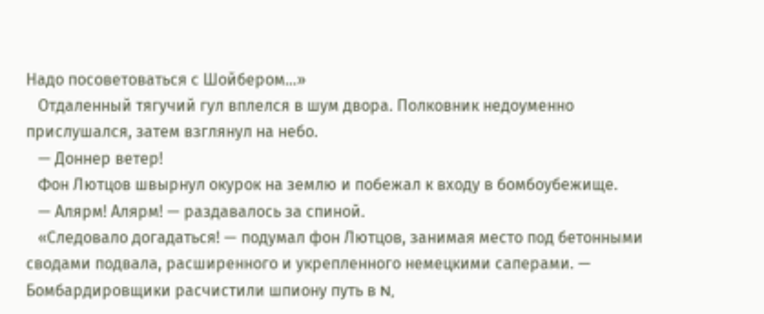Надо посоветоваться с Шойбером…»
   Отдаленный тягучий гул вплелся в шум двора. Полковник недоуменно прислушался, затем взглянул на небо.
   — Доннер ветер!
   Фон Лютцов швырнул окурок на землю и побежал к входу в бомбоубежище.
   — Алярм! Алярм! — раздавалось за спиной.
   «Следовало догадаться! — подумал фон Лютцов, занимая место под бетонными сводами подвала, расширенного и укрепленного немецкими саперами. — Бомбардировщики расчистили шпиону путь в N,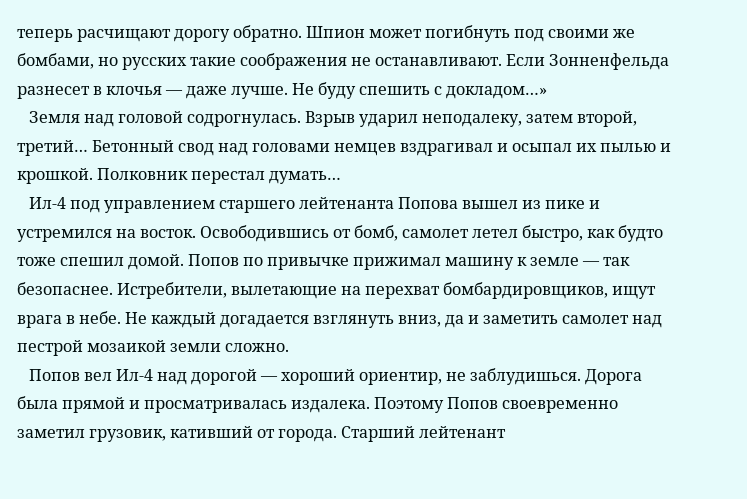теперь расчищают дорогу обратно. Шпион может погибнуть под своими же бомбами, но русских такие соображения не останавливают. Если Зонненфельда разнесет в клочья — даже лучше. Не буду спешить с докладом…»
   Земля над головой содрогнулась. Взрыв ударил неподалеку, затем второй, третий… Бетонный свод над головами немцев вздрагивал и осыпал их пылью и крошкой. Полковник перестал думать…
   Ил-4 под управлением старшего лейтенанта Попова вышел из пике и устремился на восток. Освободившись от бомб, самолет летел быстро, как будто тоже спешил домой. Попов по привычке прижимал машину к земле — так безопаснее. Истребители, вылетающие на перехват бомбардировщиков, ищут врага в небе. Не каждый догадается взглянуть вниз, да и заметить самолет над пестрой мозаикой земли сложно.
   Попов вел Ил-4 над дорогой — хороший ориентир, не заблудишься. Дорога была прямой и просматривалась издалека. Поэтому Попов своевременно заметил грузовик, кативший от города. Старший лейтенант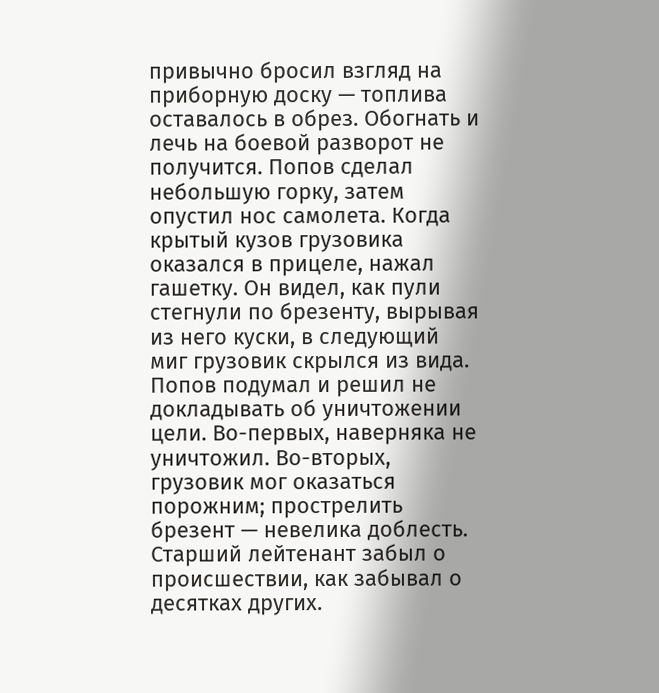привычно бросил взгляд на приборную доску — топлива оставалось в обрез. Обогнать и лечь на боевой разворот не получится. Попов сделал небольшую горку, затем опустил нос самолета. Когда крытый кузов грузовика оказался в прицеле, нажал гашетку. Он видел, как пули стегнули по брезенту, вырывая из него куски, в следующий миг грузовик скрылся из вида. Попов подумал и решил не докладывать об уничтожении цели. Во-первых, наверняка не уничтожил. Во-вторых, грузовик мог оказаться порожним; прострелить брезент — невелика доблесть. Старший лейтенант забыл о происшествии, как забывал о десятках других.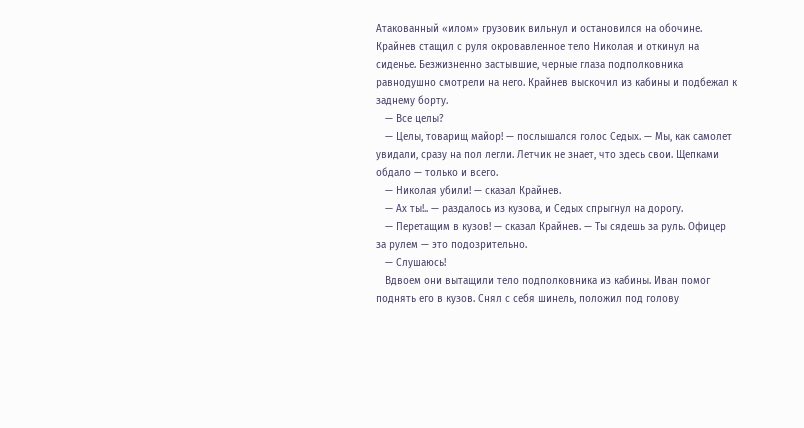Атакованный «илом» грузовик вильнул и остановился на обочине. Крайнев стащил с руля окровавленное тело Николая и откинул на сиденье. Безжизненно застывшие, черные глаза подполковника равнодушно смотрели на него. Крайнев выскочил из кабины и подбежал к заднему борту.
   — Все целы?
   — Целы, товарищ майор! — послышался голос Седых. — Мы, как самолет увидали, сразу на пол легли. Летчик не знает, что здесь свои. Щепками обдало — только и всего.
   — Николая убили! — сказал Крайнев.
   — Ах ты!.. — раздалось из кузова, и Седых спрыгнул на дорогу.
   — Перетащим в кузов! — сказал Крайнев. — Ты сядешь за руль. Офицер за рулем — это подозрительно.
   — Слушаюсь!
   Вдвоем они вытащили тело подполковника из кабины. Иван помог поднять его в кузов. Снял с себя шинель, положил под голову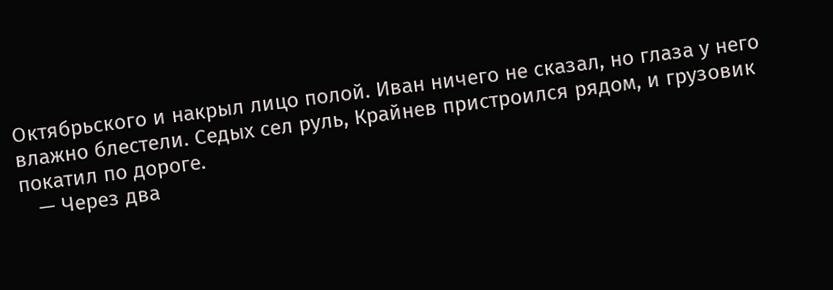Октябрьского и накрыл лицо полой. Иван ничего не сказал, но глаза у него влажно блестели. Седых сел руль, Крайнев пристроился рядом, и грузовик покатил по дороге.
   — Через два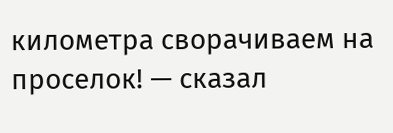километра сворачиваем на проселок! — сказал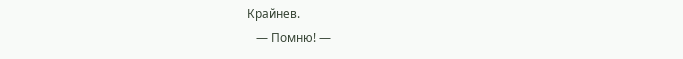Крайнев.
   — Помню! —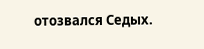отозвался Седых.